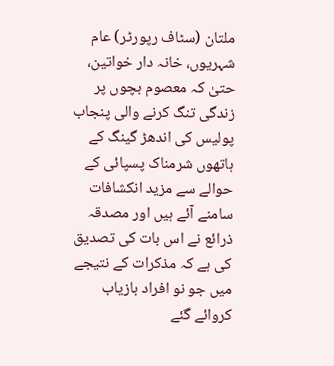ملتان (سٹاف رپورٹر) عام شہریوں، خانہ دار خواتین، حتیٰ کہ معصوم بچوں پر زندگی تنگ کرنے والی پنجاب پولیس کی اندھڑ گینگ کے ہاتھوں شرمناک پسپائی کے حوالے سے مزید انکشافات سامنے آئے ہیں اور مصدقہ ذرائع نے اس بات کی تصدیق کی ہے کہ مذکرات کے نتیجے میں جو نو افراد بازیاب کروائے گئے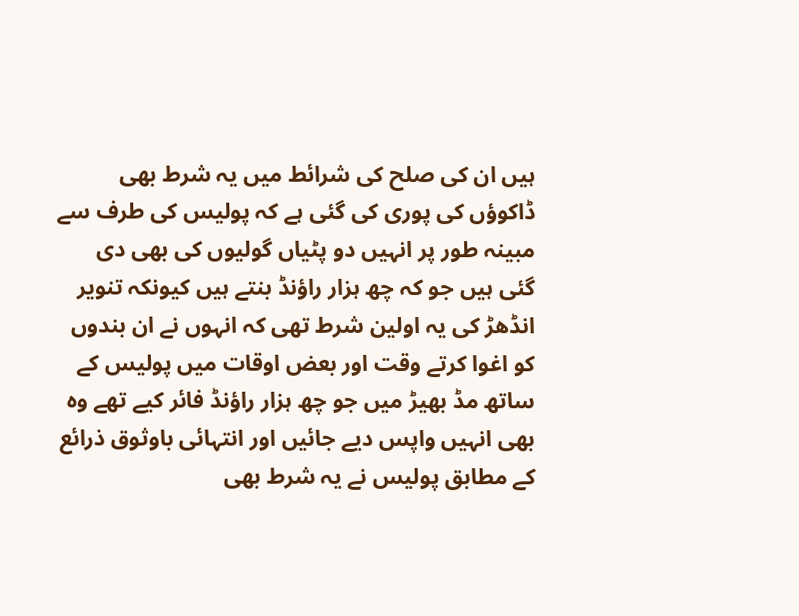ہیں ان کی صلح کی شرائط میں یہ شرط بھی ڈاکوؤں کی پوری کی گئی ہے کہ پولیس کی طرف سے مبینہ طور پر انہیں دو پٹیاں گولیوں کی بھی دی گئی ہیں جو کہ چھ ہزار راؤنڈ بنتے ہیں کیونکہ تنویر انڈھڑ کی یہ اولین شرط تھی کہ انہوں نے ان بندوں کو اغوا کرتے وقت اور بعض اوقات میں پولیس کے ساتھ مڈ بھیڑ میں جو چھ ہزار راؤنڈ فائر کیے تھے وہ بھی انہیں واپس دیے جائیں اور انتہائی باوثوق ذرائع کے مطابق پولیس نے یہ شرط بھی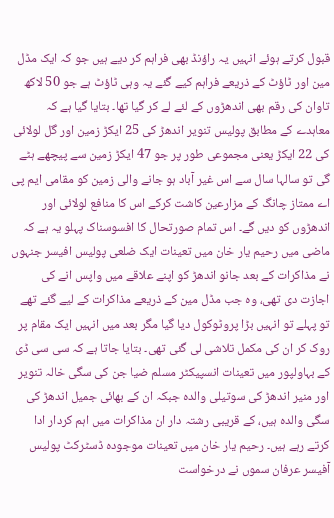قبول کرتے ہوئے انہیں یہ راؤنڈ بھی فراہم کر دیے ہیں جو کہ ایک مڈل مین اور ٹاؤٹ کے ذریعے فراہم کیے گئے یہ وہی ٹاؤٹ ہے جو 50 لاکھ تاوان کی رقم بھی اندھڑوں کے لئے لے کر گیا تھا۔ بتایا گیا ہے کہ معاہدے کے مطابق پولیس تنویر اندھڑ کی 25 ایکڑ زمین اور گل لولائی کی 22 ایکڑ یعنی مجموعی طور پر جو 47 ایکڑ زمین سے پیچھے ہٹے گی تو سالہا سال سے اس غیر آباد ہو جانے والی زمین کو مقامی ایم پی اے ممتاز چانگ کے مزارعین کاشت کرکے اس کا منافع لولائی اور اندھڑوں کو دیں گے۔ اس تمام صورتحال کا افسوسناک پہلو یہ ہے کہ ماضی میں رحیم یار خان میں تعینات ایک ضلعی پولیس افیسر جنہوں نے مذاکرات کے بعد جانو اندھڑ کو اپنے علاقے میں واپس انے کی اجازت دی تھی، وہ جب مڈل مین کے ذریعے مذاکرات کے لیے گئے تھے تو پہلے تو انہیں بڑا پروٹوکول دیا گیا مگر بعد میں انہیں ایک مقام پر روک کر ان کی مکمل تلاشی لی گئی تھی۔ بتایا جاتا ہے کہ سی سی ڈی کے بہاولپور میں تعینات انسپیکٹر مسلم ضیا جن کی سگی خالہ تنویر اور منیر اندھڑ کی سوتیلی والدہ جبکہ ان کے بھائی جمیل اندھڑ کی سگی والدہ ہیں، کے قریبی رشتہ دار ان مذاکرات میں اہم کردار ادا کرتے رہے ہیں۔ رحیم یار خان میں تعینات موجودہ ڈسٹرکٹ پولیس آفیسر عرفان سموں نے درخواست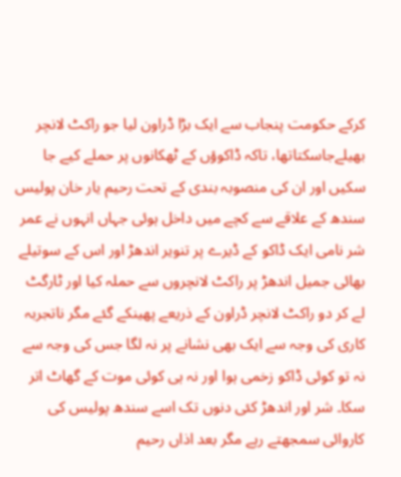کرکے حکومت پنجاب سے ایک بڑا ڈراون لیا جو راکٹ لانچر بھیلےجاسکتاتھا، تاکہ ڈاکوؤں کے ٹھکانوں پر حملے کیے جا سکیں اور ان کی منصوبہ بندی کے تحت رحیم یار خان پولیس سندھ کے علاقے سے کچے میں داخل ہوئی جہاں انہوں نے عمر شر نامی ایک ڈاکو کے ڈیرے پر تنویر اندھڑ اور اس کے سوتیلے بھائی جمیل اندھڑ پر راکٹ لانچروں سے حملہ کیا اور ٹارگٹ لے کر دو راکٹ لانچر ڈراون کے ذریعے پھینکے گئے مگر ناتجربہ کاری کی وجہ سے ایک بھی نشانے پر نہ لگا جس کی وجہ سے نہ تو کوئی ڈاکو زخمی ہوا اور نہ ہی کوئی موت کے گھاٹ اتر سکا۔ شر اور اندھڑ کئی دنوں تک اسے سندھ پولیس کی کاروائی سمجھتے رہے مگر بعد اذاں رحیم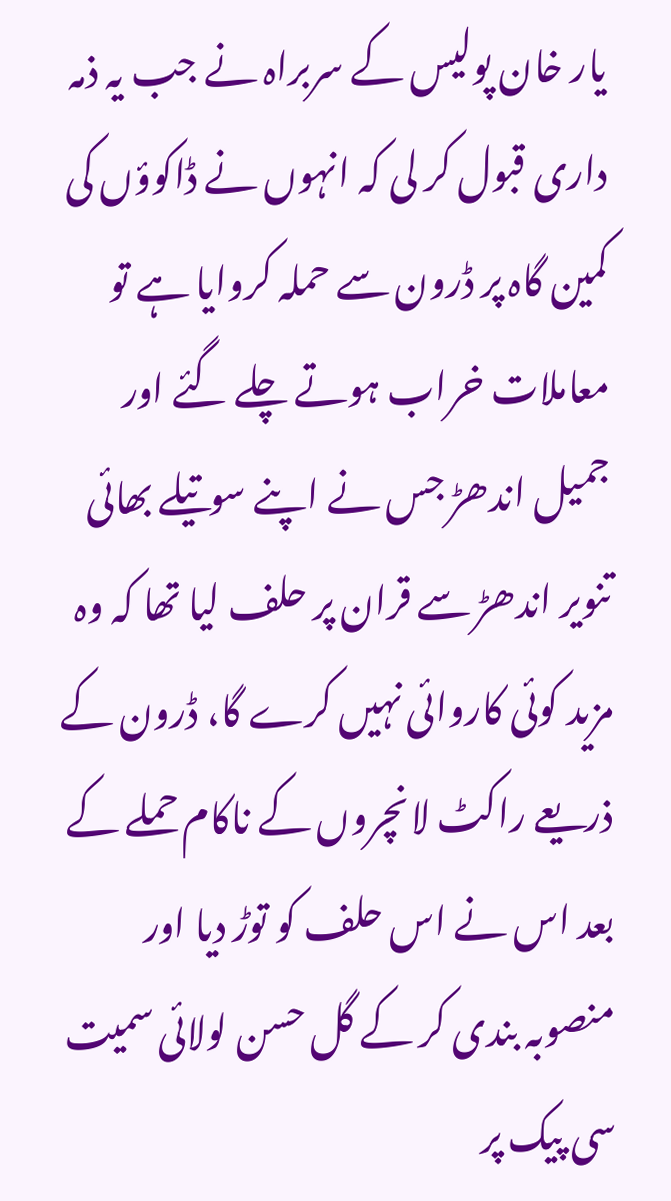یار خان پولیس کے سربراہ نے جب یہ ذمہ داری قبول کر لی کہ انہوں نے ڈاکوؤں کی کمین گاہ پر ڈرون سے حملہ کروایا ہے تو معاملات خراب ہوتے چلے گئے اور جمیل اندھڑ جس نے اپنے سوتیلے بھائی تنویر اندھڑ سے قران پر حلف لیا تھا کہ وہ مزید کوئی کاروائی نہیں کرے گا، ڈرون کے ذریعے راکٹ لانچروں کے ناکام حملے کے بعد اس نے اس حلف کو توڑ دیا اور منصوبہ بندی کر کے گل حسن لولائی سمیت سی پیک پر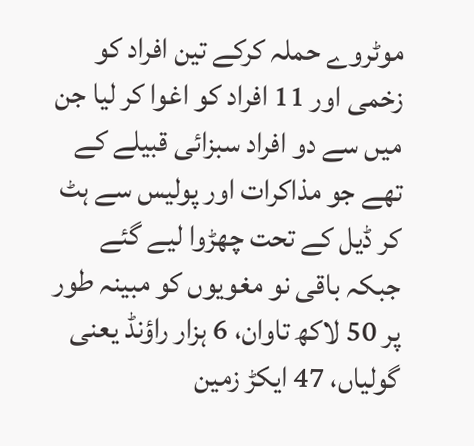موٹروے حملہ کرکے تین افراد کو زخمی اور 11 افراد کو اغوا کر لیا جن میں سے دو افراد سبزائی قبیلے کے تھے جو مذاکرات اور پولیس سے ہٹ کر ڈیل کے تحت چھڑوا لیے گئے جبکہ باقی نو مغویوں کو مبینہ طور پر 50 لاکھ تاوان، 6 ہزار راؤنڈ یعنی گولیاں، 47 ایکڑ زمین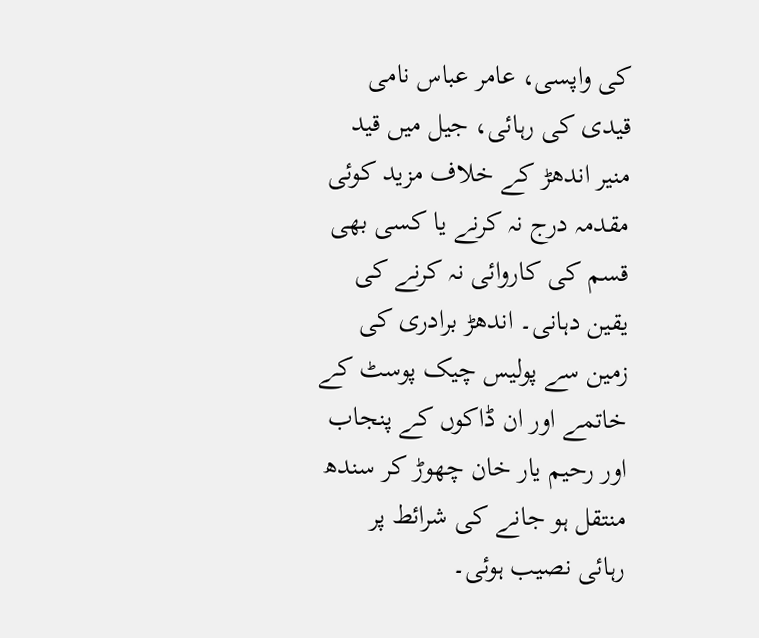کی واپسی، عامر عباس نامی قیدی کی رہائی، جیل میں قید منیر اندھڑ کے خلاف مزید کوئی مقدمہ درج نہ کرنے یا کسی بھی قسم کی کاروائی نہ کرنے کی یقین دہانی۔ اندھڑ برادری کی زمین سے پولیس چیک پوسٹ کے خاتمے اور ان ڈاکوں کے پنجاب اور رحیم یار خان چھوڑ کر سندھ منتقل ہو جانے کی شرائط پر رہائی نصیب ہوئی۔